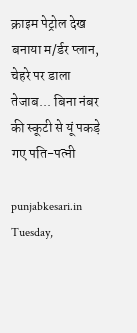क्राइम पेट्रोल देख बनाया म/र्डर प्लान, चेहरे पर डाला तेजाब... बिना नंबर की स्कूटी से यूं पकड़े गए पति-पत्नी

punjabkesari.in Tuesday,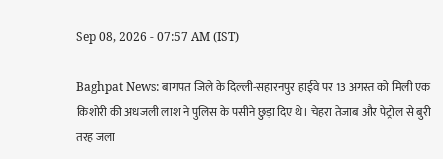Sep 08, 2026 - 07:57 AM (IST)

Baghpat News: बागपत जिले के दिल्ली-सहारनपुर हाईवे पर 13 अगस्त को मिली एक किशोरी की अधजली लाश ने पुलिस के पसीने छुड़ा दिए थे। चेहरा तेजाब और पेट्रोल से बुरी तरह जला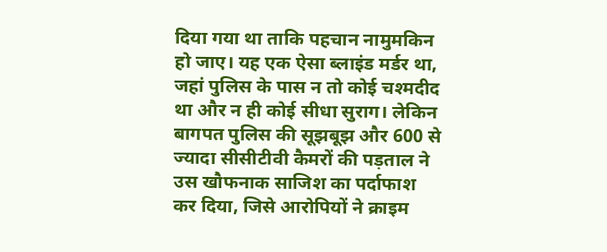दिया गया था ताकि पहचान नामुमकिन हो जाए। यह एक ऐसा ब्लाइंड मर्डर था, जहां पुलिस के पास न तो कोई चश्मदीद था और न ही कोई सीधा सुराग। लेकिन बागपत पुलिस की सूझबूझ और 600 से ज्यादा सीसीटीवी कैमरों की पड़ताल ने उस खौफनाक साजिश का पर्दाफाश कर दिया, जिसे आरोपियों ने क्राइम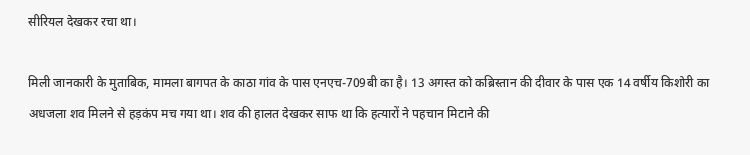सीरियल देखकर रचा था।

मिली जानकारी के मुताबिक, मामला बागपत के काठा गांव के पास एनएच-709बी का है। 13 अगस्त को कब्रिस्तान की दीवार के पास एक 14 वर्षीय किशोरी का अधजला शव मिलने से हड़कंप मच गया था। शव की हालत देखकर साफ था कि हत्यारों ने पहचान मिटाने की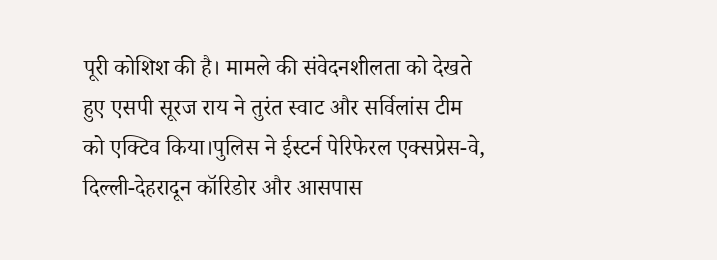पूरी कोशिश की है। मामले की संवेदनशीलता को देखते हुए एसपी सूरज राय ने तुरंत स्वाट और सर्विलांस टीम को एक्टिव किया।पुलिस ने ईस्टर्न पेरिफेरल एक्सप्रेस-वे, दिल्ली-देहरादून कॉरिडोर और आसपास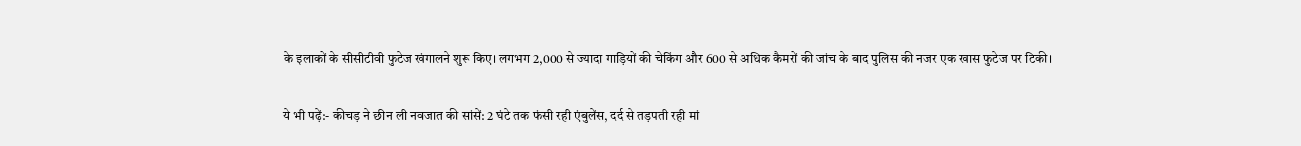के इलाकों के सीसीटीवी फुटेज खंगालने शुरू किए। लगभग 2,000 से ज्यादा गाड़ियों की चेकिंग और 600 से अधिक कैमरों की जांच के बाद पुलिस की नजर एक खास फुटेज पर टिकी।

ये भी पढ़ें:- कीचड़ ने छीन ली नवजात की सांसें: 2 घंटे तक फंसी रही एंबुलेंस, दर्द से तड़पती रही मां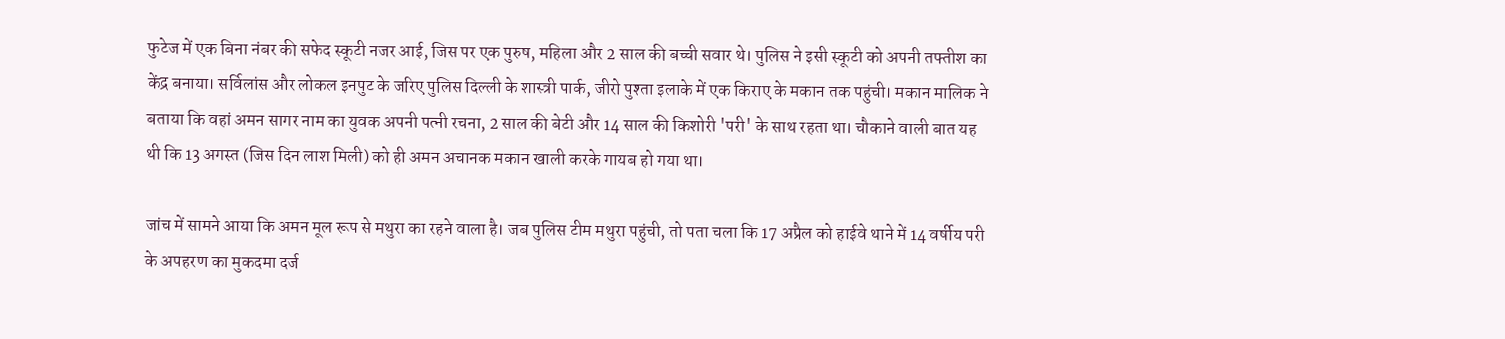फुटेज में एक बिना नंबर की सफेद स्कूटी नजर आई, जिस पर एक पुरुष, महिला और 2 साल की बच्ची सवार थे। पुलिस ने इसी स्कूटी को अपनी तफ्तीश का केंद्र बनाया। सर्विलांस और लोकल इनपुट के जरिए पुलिस दिल्ली के शास्त्री पार्क, जीरो पुश्ता इलाके में एक किराए के मकान तक पहुंची। मकान मालिक ने बताया कि वहां अमन सागर नाम का युवक अपनी पत्नी रचना, 2 साल की बेटी और 14 साल की किशोरी 'परी' के साथ रहता था। चौकाने वाली बात यह थी कि 13 अगस्त (जिस दिन लाश मिली) को ही अमन अचानक मकान खाली करके गायब हो गया था।

जांच में सामने आया कि अमन मूल रूप से मथुरा का रहने वाला है। जब पुलिस टीम मथुरा पहुंची, तो पता चला कि 17 अप्रैल को हाईवे थाने में 14 वर्षीय परी के अपहरण का मुकदमा दर्ज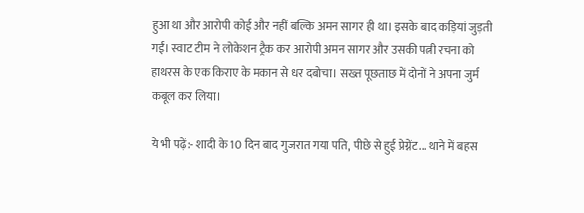हुआ था और आरोपी कोई और नहीं बल्कि अमन सागर ही था। इसके बाद कड़ियां जुड़ती गईं। स्वाट टीम ने लोकेशन ट्रैक कर आरोपी अमन सागर और उसकी पत्नी रचना को हाथरस के एक किराए के मकान से धर दबोचा। सख्त पूछताछ में दोनों ने अपना जुर्म कबूल कर लिया।

ये भी पढ़ें:- शादी के 10 दिन बाद गुजरात गया पति, पीछे से हुई प्रेग्नेंट... थाने में बहस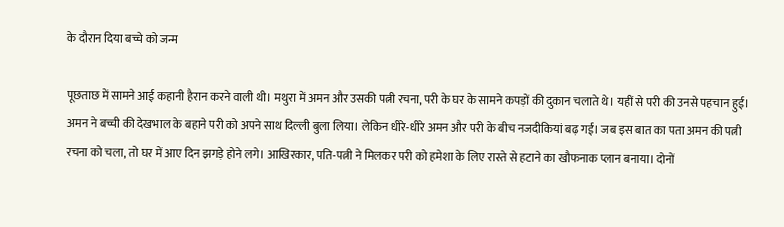के दौरान दिया बच्चे को जन्म

पूछताछ में सामने आई कहानी हैरान करने वाली थी। मथुरा में अमन और उसकी पत्नी रचना, परी के घर के सामने कपड़ों की दुकान चलाते थे। यहीं से परी की उनसे पहचान हुई। अमन ने बच्ची की देखभाल के बहाने परी को अपने साथ दिल्ली बुला लिया। लेकिन धीरे-धीरे अमन और परी के बीच नजदीकियां बढ़ गईं। जब इस बात का पता अमन की पत्नी रचना को चला, तो घर में आए दिन झगड़े होने लगे। आखिरकार, पति-पत्नी ने मिलकर परी को हमेशा के लिए रास्ते से हटाने का खौफनाक प्लान बनाया। दोनों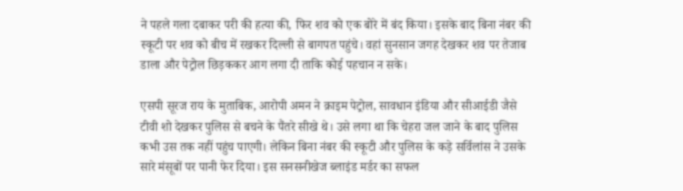ने पहले गला दबाकर परी की हत्या की, फिर शव को एक बोरे में बंद किया। इसके बाद बिना नंबर की स्कूटी पर शव को बीच में रखकर दिल्ली से बागपत पहुंचे। वहां सुनसान जगह देखकर शव पर तेजाब डाला और पेट्रोल छिड़ककर आग लगा दी ताकि कोई पहचान न सके।

एसपी सूरज राय के मुताबिक, आरोपी अमन ने क्राइम पेट्रोल, सावधान इंडिया और सीआईडी जैसे टीवी शो देखकर पुलिस से बचने के पैंतरे सीखे थे। उसे लगा था कि चेहरा जल जाने के बाद पुलिस कभी उस तक नहीं पहुंच पाएगी। लेकिन बिना नंबर की स्कूटी और पुलिस के कड़े सर्विलांस ने उसके सारे मंसूबों पर पानी फेर दिया। इस सनसनीखेज ब्लाइंड मर्डर का सफल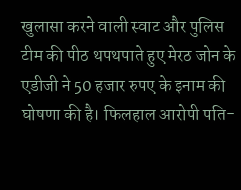खुलासा करने वाली स्वाट और पुलिस टीम की पीठ थपथपाते हुए मेरठ जोन के एडीजी ने 50 हजार रुपए के इनाम की घोषणा की है। फिलहाल आरोपी पति-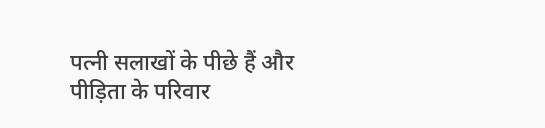पत्नी सलाखों के पीछे हैं और पीड़िता के परिवार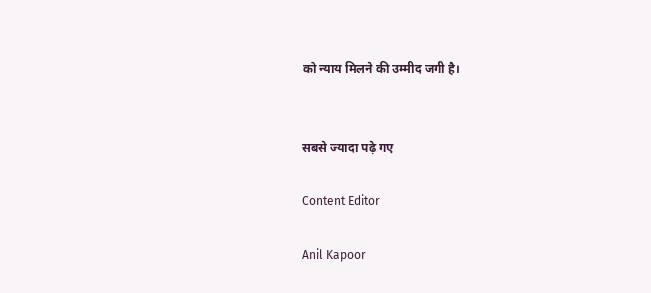को न्याय मिलने की उम्मीद जगी है।


सबसे ज्यादा पढ़े गए

Content Editor

Anil Kapoor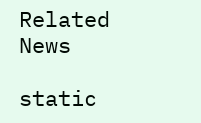Related News

static